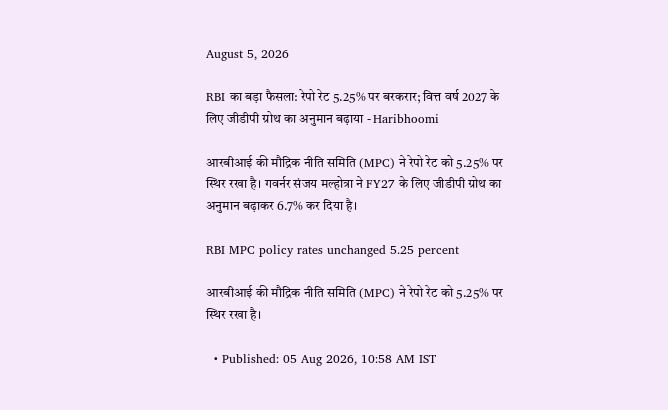August 5, 2026

RBI का बड़ा फैसला: रेपो रेट 5.25% पर बरकरार; वित्त वर्ष 2027 के लिए जीडीपी ग्रोथ का अनुमान बढ़ाया - Haribhoomi

आरबीआई की मौद्रिक नीति समिति (MPC) ने रेपो रेट को 5.25% पर स्थिर रखा है। गवर्नर संजय मल्होत्रा ने FY27 के लिए जीडीपी ग्रोथ का अनुमान बढ़ाकर 6.7% कर दिया है।

RBI MPC policy rates unchanged 5.25 percent

आरबीआई की मौद्रिक नीति समिति (MPC) ने रेपो रेट को 5.25% पर स्थिर रखा है।

  • Published: 05 Aug 2026, 10:58 AM IST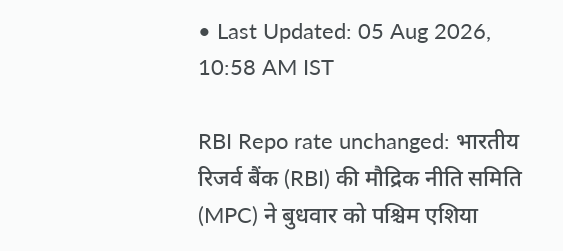• Last Updated: 05 Aug 2026, 10:58 AM IST

RBI Repo rate unchanged: भारतीय रिजर्व बैंक (RBI) की मौद्रिक नीति समिति (MPC) ने बुधवार को पश्चिम एशिया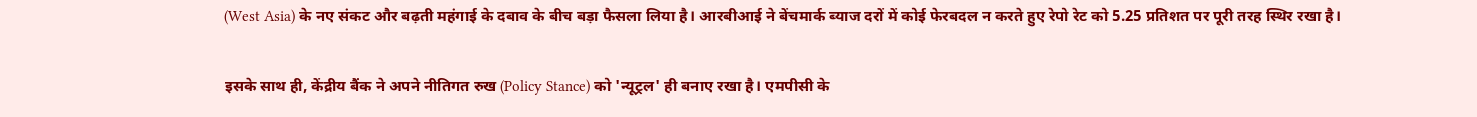(West Asia) के नए संकट और बढ़ती महंगाई के दबाव के बीच बड़ा फैसला लिया है। आरबीआई ने बेंचमार्क ब्याज दरों में कोई फेरबदल न करते हुए रेपो रेट को 5.25 प्रतिशत पर पूरी तरह स्थिर रखा है।

इसके साथ ही, केंद्रीय बैंक ने अपने नीतिगत रुख (Policy Stance) को 'न्यूट्रल' ही बनाए रखा है। एमपीसी के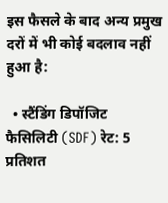इस फैसले के बाद अन्य प्रमुख दरों में भी कोई बदलाव नहीं हुआ है:

  • स्टैंडिंग डिपॉजिट फैसिलिटी (SDF) रेट: 5 प्रतिशत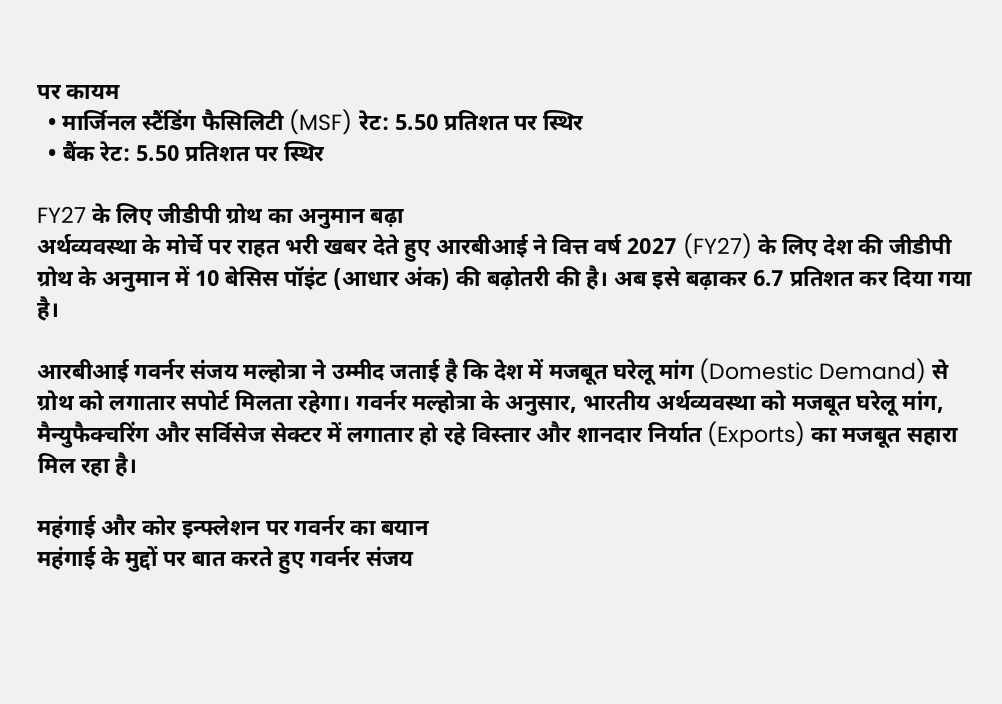पर कायम
  • मार्जिनल स्टैंडिंग फैसिलिटी (MSF) रेट: 5.50 प्रतिशत पर स्थिर
  • बैंक रेट: 5.50 प्रतिशत पर स्थिर

FY27 के लिए जीडीपी ग्रोथ का अनुमान बढ़ा
अर्थव्यवस्था के मोर्चे पर राहत भरी खबर देते हुए आरबीआई ने वित्त वर्ष 2027 (FY27) के लिए देश की जीडीपी ग्रोथ के अनुमान में 10 बेसिस पॉइंट (आधार अंक) की बढ़ोतरी की है। अब इसे बढ़ाकर 6.7 प्रतिशत कर दिया गया है।

आरबीआई गवर्नर संजय मल्होत्रा ने उम्मीद जताई है कि देश में मजबूत घरेलू मांग (Domestic Demand) से ग्रोथ को लगातार सपोर्ट मिलता रहेगा। गवर्नर मल्होत्रा के अनुसार, भारतीय अर्थव्यवस्था को मजबूत घरेलू मांग, मैन्युफैक्चरिंग और सर्विसेज सेक्टर में लगातार हो रहे विस्तार और शानदार निर्यात (Exports) का मजबूत सहारा मिल रहा है।

महंगाई और कोर इन्फ्लेशन पर गवर्नर का बयान
महंगाई के मुद्दों पर बात करते हुए गवर्नर संजय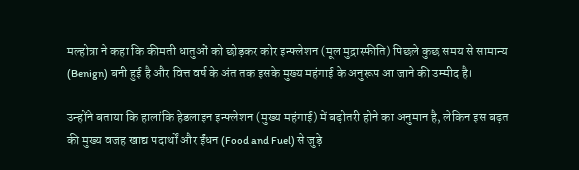मल्होत्रा ने कहा कि कीमती धातुओं को छोड़कर कोर इन्फ्लेशन (मूल मुद्रास्फीति) पिछले कुछ समय से सामान्य (Benign) बनी हुई है और वित्त वर्ष के अंत तक इसके मुख्य महंगाई के अनुरूप आ जाने की उम्मीद है।

उन्होंने बताया कि हालांकि हेडलाइन इन्फ्लेशन (मुख्य महंगाई) में बढ़ोतरी होने का अनुमान है, लेकिन इस बढ़त की मुख्य वजह खाद्य पदार्थों और ईंधन (Food and Fuel) से जुड़े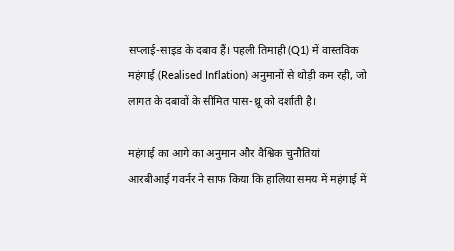सप्लाई-साइड के दबाव हैं। पहली तिमाही (Q1) में वास्तविक महंगाई (Realised Inflation) अनुमानों से थोड़ी कम रही, जो लागत के दबावों के सीमित पास-थ्रू को दर्शाती है।

महंगाई का आगे का अनुमान और वैश्विक चुनौतियां
आरबीआई गवर्नर ने साफ किया कि हालिया समय में महंगाई में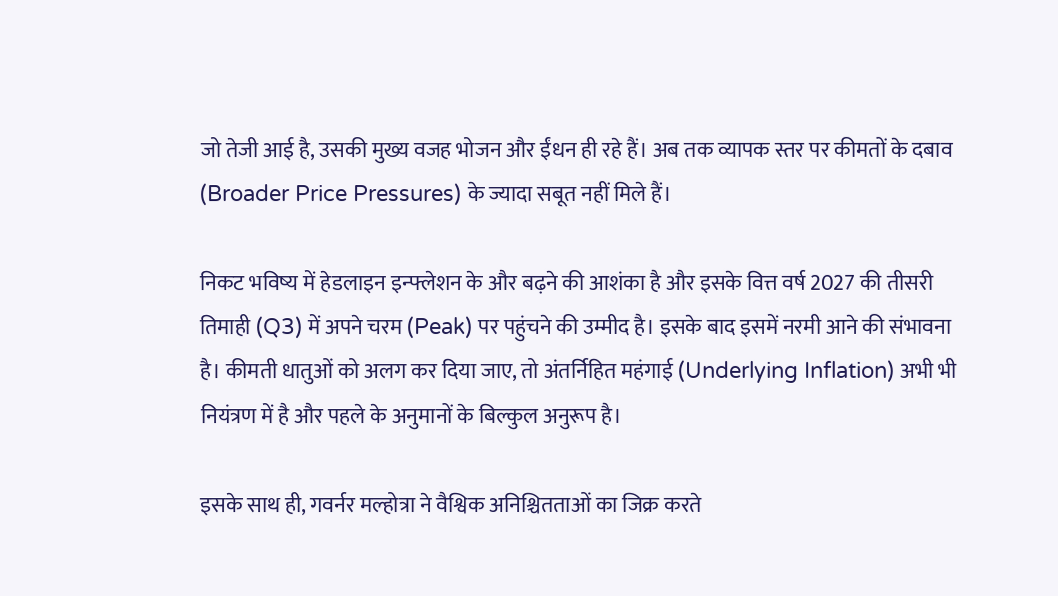जो तेजी आई है, उसकी मुख्य वजह भोजन और ईंधन ही रहे हैं। अब तक व्यापक स्तर पर कीमतों के दबाव (Broader Price Pressures) के ज्यादा सबूत नहीं मिले हैं।

निकट भविष्य में हेडलाइन इन्फ्लेशन के और बढ़ने की आशंका है और इसके वित्त वर्ष 2027 की तीसरी तिमाही (Q3) में अपने चरम (Peak) पर पहुंचने की उम्मीद है। इसके बाद इसमें नरमी आने की संभावना है। कीमती धातुओं को अलग कर दिया जाए, तो अंतर्निहित महंगाई (Underlying Inflation) अभी भी नियंत्रण में है और पहले के अनुमानों के बिल्कुल अनुरूप है।

इसके साथ ही, गवर्नर मल्होत्रा ने वैश्विक अनिश्चितताओं का जिक्र करते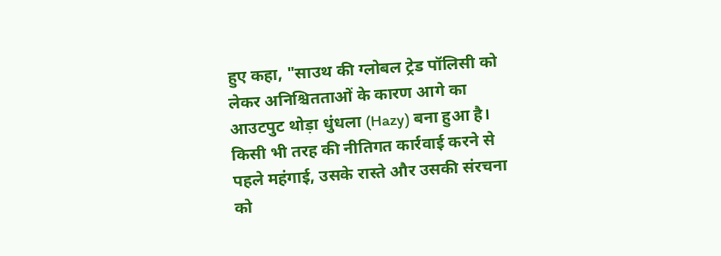हुए कहा, "साउथ की ग्लोबल ट्रेड पॉलिसी को लेकर अनिश्चितताओं के कारण आगे का आउटपुट थोड़ा धुंधला (Hazy) बना हुआ है। किसी भी तरह की नीतिगत कार्रवाई करने से पहले महंगाई, उसके रास्ते और उसकी संरचना को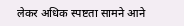लेकर अधिक स्पष्टता सामने आने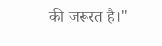की जरूरत है।"